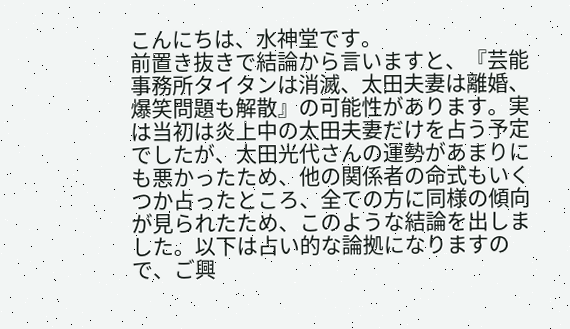こんにちは、水神堂です。
前置き抜きで結論から言いますと、『芸能事務所タイタンは消滅、太田夫妻は離婚、爆笑問題も解散』の可能性があります。実は当初は炎上中の太田夫妻だけを占う予定でしたが、太田光代さんの運勢があまりにも悪かったため、他の関係者の命式もいくつか占ったところ、全ての方に同様の傾向が見られたため、このような結論を出しました。以下は占い的な論拠になりますので、ご興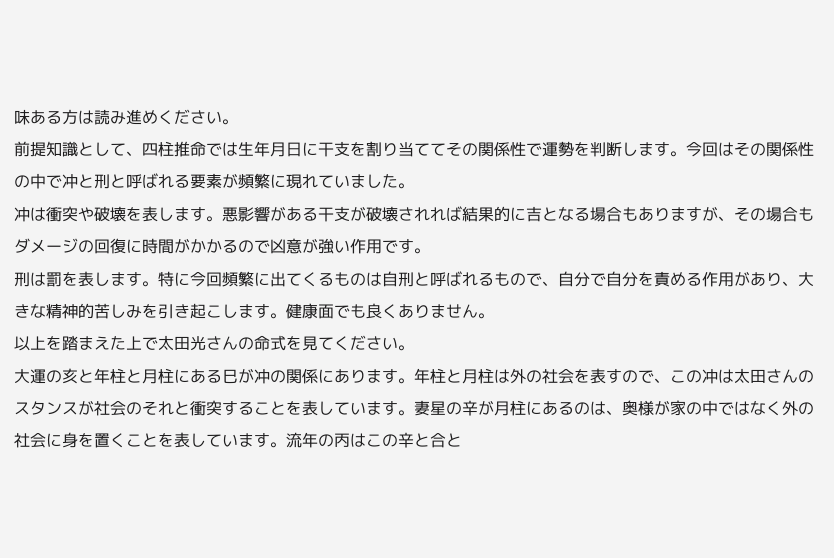味ある方は読み進めください。
前提知識として、四柱推命では生年月日に干支を割り当ててその関係性で運勢を判断します。今回はその関係性の中で冲と刑と呼ばれる要素が頻繁に現れていました。
冲は衝突や破壊を表します。悪影響がある干支が破壊されれば結果的に吉となる場合もありますが、その場合もダメージの回復に時間がかかるので凶意が強い作用です。
刑は罰を表します。特に今回頻繁に出てくるものは自刑と呼ばれるもので、自分で自分を責める作用があり、大きな精神的苦しみを引き起こします。健康面でも良くありません。
以上を踏まえた上で太田光さんの命式を見てください。
大運の亥と年柱と月柱にある巳が冲の関係にあります。年柱と月柱は外の社会を表すので、この冲は太田さんのスタンスが社会のそれと衝突することを表しています。妻星の辛が月柱にあるのは、奥様が家の中ではなく外の社会に身を置くことを表しています。流年の丙はこの辛と合と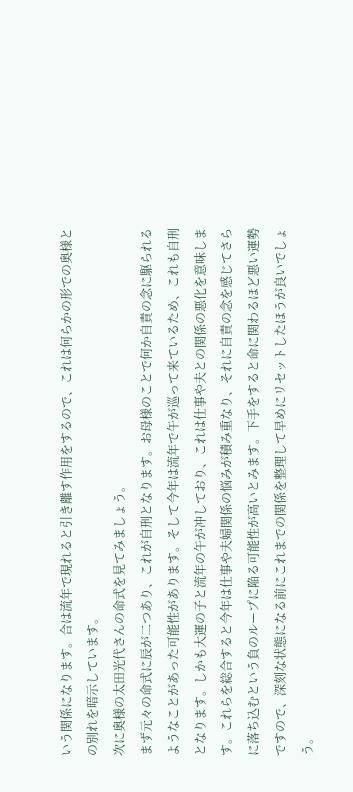いう関係になります。合は流年で現れると引き離す作用をするので、これは何らかの形での奥様との別れを暗示しています。
次に奥様の太田光代さんの命式を見てみましょう。
まず元々の命式に辰が二つあり、これが自刑となります。お母様のことで何か自責の念に駆られるようなことがあった可能性があります。そして今年は流年で午が巡って来ているため、これも自刑となります。しかも大運の子と流年の午が冲しており、これは仕事や夫との関係の悪化を意味します。これらを総合すると今年は仕事や夫婦関係の悩みが積み重なり、それに自責の念を感じてさらに落ち込むという負のループに陥る可能性が高いとみます。下手をすると命に関わるほど悪い運勢ですので、深刻な状態になる前にこれまでの関係を整理して早めにリセットしたほうが良いでしょう。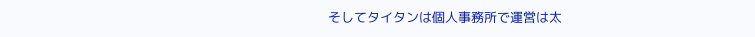そしてタイタンは個人事務所で運営は太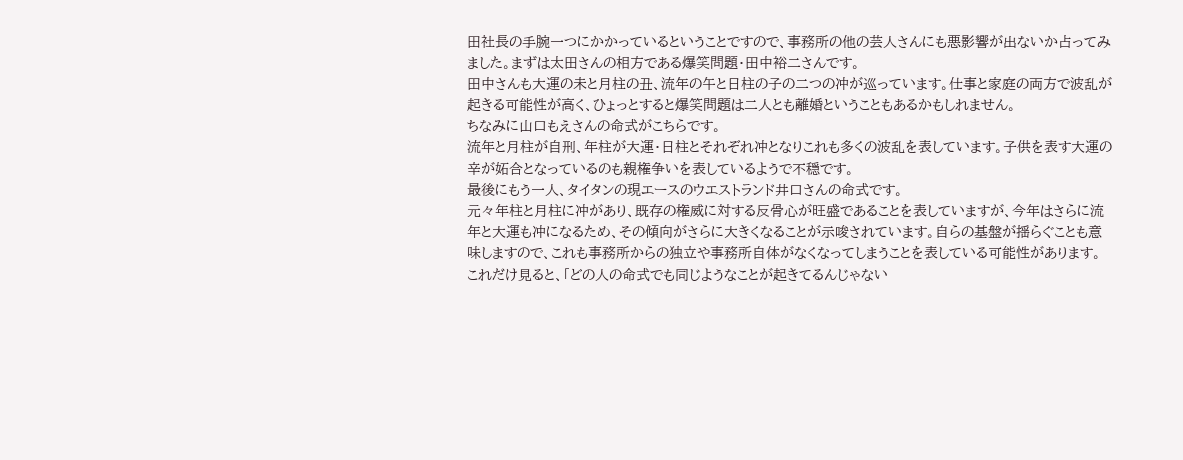田社長の手腕一つにかかっているということですので、事務所の他の芸人さんにも悪影響が出ないか占ってみました。まずは太田さんの相方である爆笑問題・田中裕二さんです。
田中さんも大運の未と月柱の丑、流年の午と日柱の子の二つの冲が巡っています。仕事と家庭の両方で波乱が起きる可能性が高く、ひょっとすると爆笑問題は二人とも離婚ということもあるかもしれません。
ちなみに山口もえさんの命式がこちらです。
流年と月柱が自刑、年柱が大運・日柱とそれぞれ冲となりこれも多くの波乱を表しています。子供を表す大運の辛が妬合となっているのも親権争いを表しているようで不穏です。
最後にもう一人、タイタンの現エースのウエストランド井口さんの命式です。
元々年柱と月柱に冲があり、既存の権威に対する反骨心が旺盛であることを表していますが、今年はさらに流年と大運も冲になるため、その傾向がさらに大きくなることが示唆されています。自らの基盤が揺らぐことも意味しますので、これも事務所からの独立や事務所自体がなくなってしまうことを表している可能性があります。
これだけ見ると、「どの人の命式でも同じようなことが起きてるんじゃない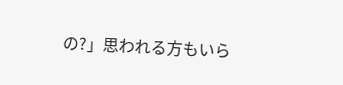の?」思われる方もいら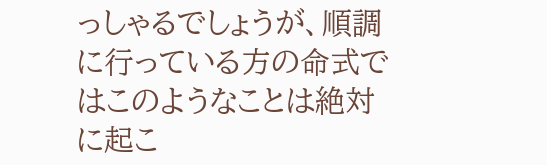っしゃるでしょうが、順調に行っている方の命式ではこのようなことは絶対に起こ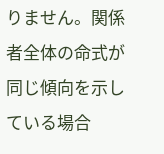りません。関係者全体の命式が同じ傾向を示している場合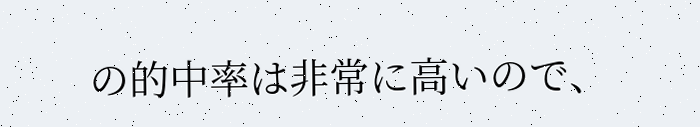の的中率は非常に高いので、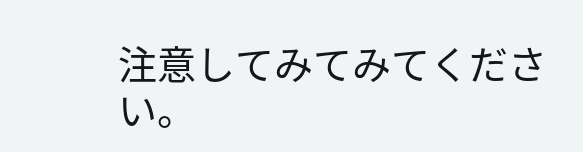注意してみてみてください。